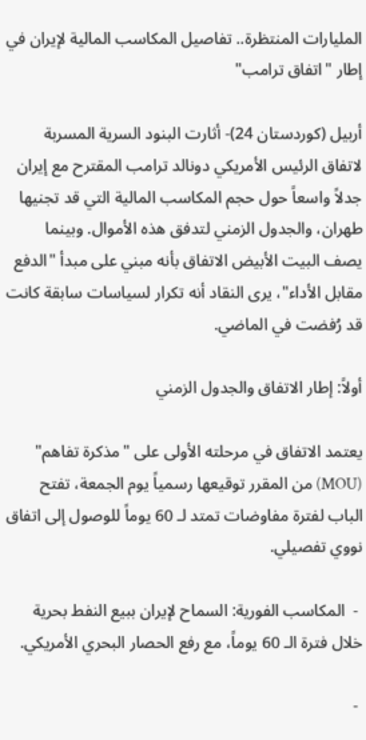المليارات المنتظرة.. تفاصيل المكاسب المالية لإيران في إطار "اتفاق ترامب"

أربيل (كوردستان 24)- أثارت البنود السرية المسربة لاتفاق الرئيس الأمريكي دونالد ترامب المقترح مع إيران جدلاً واسعاً حول حجم المكاسب المالية التي قد تجنيها طهران، والجدول الزمني لتدفق هذه الأموال. وبينما يصف البيت الأبيض الاتفاق بأنه مبني على مبدأ "الدفع مقابل الأداء"، يرى النقاد أنه تكرار لسياسات سابقة كانت قد رُفضت في الماضي.

أولاً: إطار الاتفاق والجدول الزمني

يعتمد الاتفاق في مرحلته الأولى على "مذكرة تفاهم" (MOU) من المقرر توقيعها رسمياً يوم الجمعة، تفتح الباب لفترة مفاوضات تمتد لـ 60 يوماً للوصول إلى اتفاق نووي تفصيلي.

 -  المكاسب الفورية: السماح لإيران ببيع النفط بحرية خلال فترة الـ 60 يوماً، مع رفع الحصار البحري الأمريكي.

 -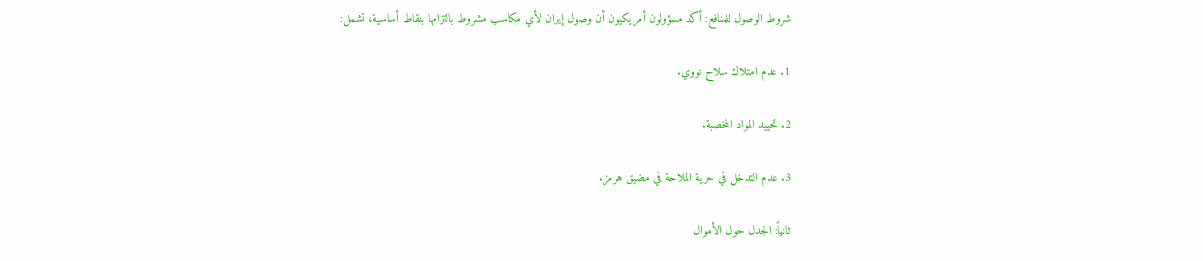شروط الوصول للمنافع: أكد مسؤولون أمريكيون أن وصول إيران لأي مكاسب مشروط بالتزامها بنقاط أساسية، تشمل:

1. عدم امتلاك سلاح نووي.

2. تحييد المواد المخصبة.

3. عدم التدخل في حرية الملاحة في مضيق هرمز.

ثانياً: الجدل حول الأموال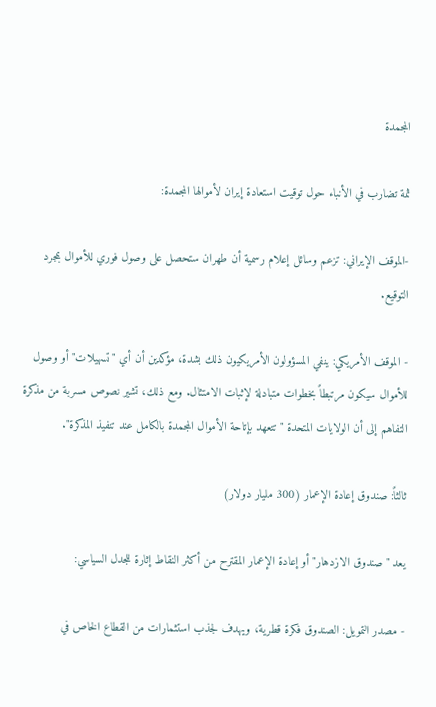المجمدة

ثمة تضارب في الأنباء حول توقيت استعادة إيران لأموالها المجمدة:

-الموقف الإيراني: تزعم وسائل إعلام رسمية أن طهران ستحصل على وصول فوري للأموال بمجرد التوقيع.

- الموقف الأمريكي: ينفي المسؤولون الأمريكيون ذلك بشدة، مؤكدين أن أي "تسهيلات" أو وصول للأموال سيكون مرتبطاً بخطوات متبادلة لإثبات الامتثال. ومع ذلك، تشير نصوص مسربة من مذكرة التفاهم إلى أن الولايات المتحدة "تتعهد بإتاحة الأموال المجمدة بالكامل عند تنفيذ المذكرة".

ثالثاً: صندوق إعادة الإعمار (300 مليار دولار)

يعد "صندوق الازدهار" أو إعادة الإعمار المقترح من أكثر النقاط إثارة للجدل السياسي:

- مصدر التمويل: الصندوق فكرة قطرية، ويهدف لجذب استثمارات من القطاع الخاص في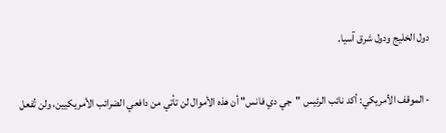دول الخليج ودول شرق آسيا.

- الموقف الأمريكي: أكد نائب الرئيس "جي دي فانس" أن هذه الأموال لن تأتي من دافعي الضرائب الأمريكيين، ولن تُفعل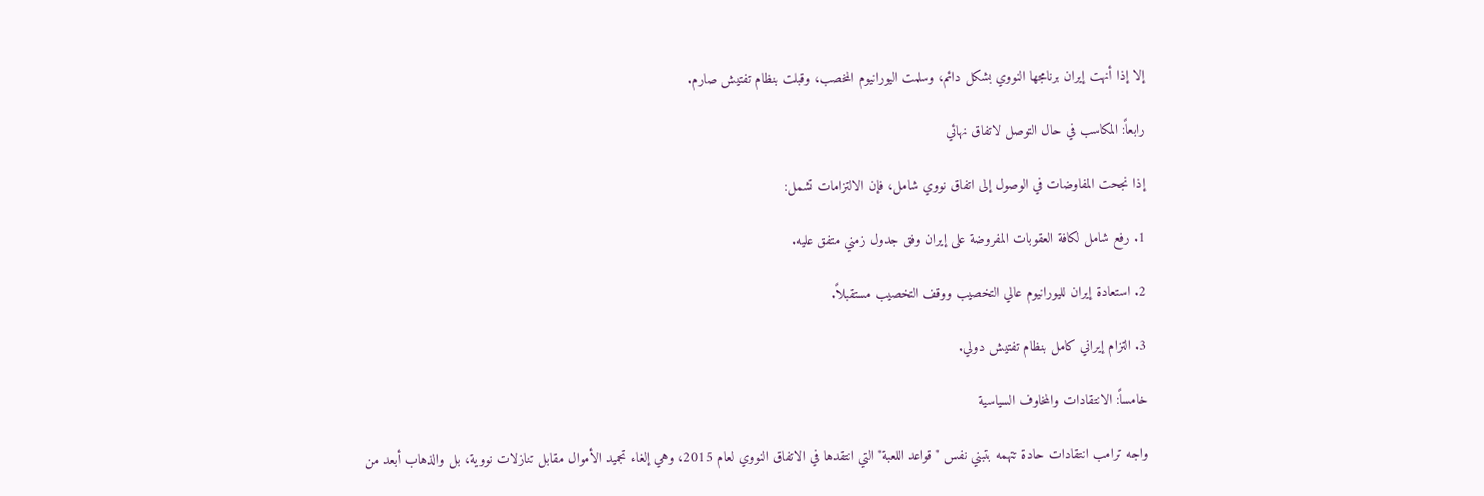إلا إذا أنهت إيران برنامجها النووي بشكل دائم، وسلمت اليورانيوم المخصب، وقبلت بنظام تفتيش صارم.

رابعاً: المكاسب في حال التوصل لاتفاق نهائي

إذا نجحت المفاوضات في الوصول إلى اتفاق نووي شامل، فإن الالتزامات تشمل:

1. رفع شامل لكافة العقوبات المفروضة على إيران وفق جدول زمني متفق عليه.

2. استعادة إيران لليورانيوم عالي التخصيب ووقف التخصيب مستقبلاً.

3. التزام إيراني كامل بنظام تفتيش دولي.

خامساً: الانتقادات والمخاوف السياسية

واجه ترامب انتقادات حادة تتهمه بتبني نفس "قواعد اللعبة" التي انتقدها في الاتفاق النووي لعام 2015، وهي إلغاء تجميد الأموال مقابل تنازلات نووية، بل والذهاب أبعد من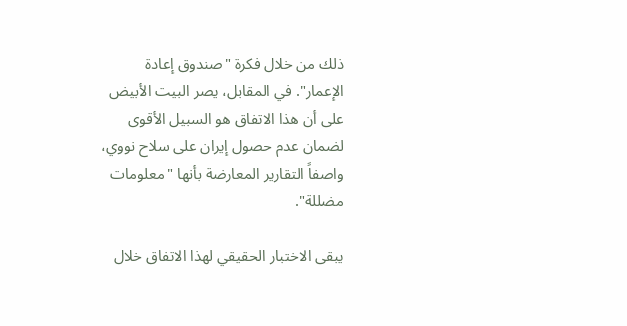ذلك من خلال فكرة "صندوق إعادة الإعمار". في المقابل، يصر البيت الأبيض على أن هذا الاتفاق هو السبيل الأقوى لضمان عدم حصول إيران على سلاح نووي، واصفاً التقارير المعارضة بأنها "معلومات مضللة".

يبقى الاختبار الحقيقي لهذا الاتفاق خلال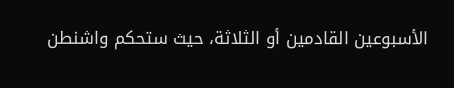الأسبوعين القادمين أو الثلاثة، حيث ستحكم واشنطن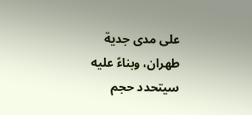على مدى جدية طهران، وبناءً عليه سيتحدد حجم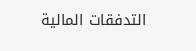التدفقات المالية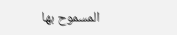المسموح بها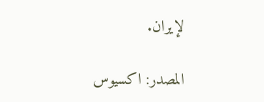لإيران.

المصدر: اکسیوس